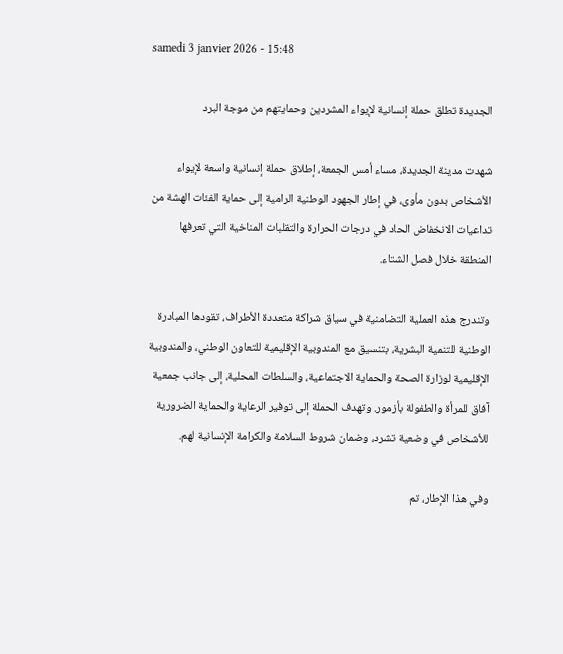samedi 3 janvier 2026 - 15:48

الجديدة تطلق حملة إنسانية لإيواء المشردين وحمايتهم من موجة البرد

شهدت مدينة الجديدة، مساء أمس الجمعة، إطلاق حملة إنسانية واسعة لإيواء الأشخاص بدون مأوى، في إطار الجهود الوطنية الرامية إلى حماية الفئات الهشة من تداعيات الانخفاض الحاد في درجات الحرارة والتقلبات المناخية التي تعرفها المنطقة خلال فصل الشتاء.

وتندرج هذه العملية التضامنية في سياق شراكة متعددة الأطراف، تقودها المبادرة الوطنية للتنمية البشرية، بتنسيق مع المندوبية الإقليمية للتعاون الوطني، والمندوبية الإقليمية لوزارة الصحة والحماية الاجتماعية، والسلطات المحلية، إلى جانب جمعية آفاق للمرأة والطفولة بأزمور. وتهدف الحملة إلى توفير الرعاية والحماية الضرورية للأشخاص في وضعية تشرد، وضمان شروط السلامة والكرامة الإنسانية لهم.

وفي هذا الإطار، تم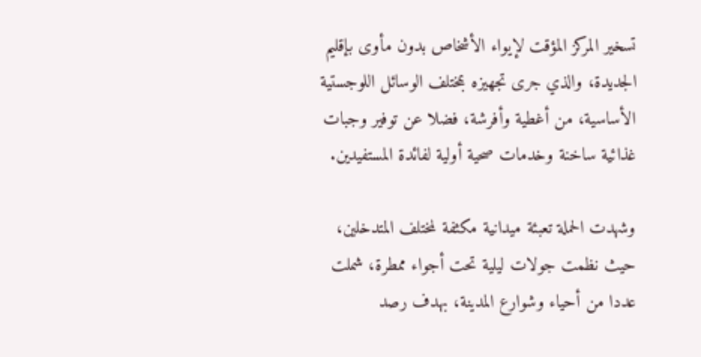تسخير المركز المؤقت لإيواء الأشخاص بدون مأوى بإقليم الجديدة، والذي جرى تجهيزه بمختلف الوسائل اللوجستية الأساسية، من أغطية وأفرشة، فضلا عن توفير وجبات غذائية ساخنة وخدمات صحية أولية لفائدة المستفيدين.

وشهدت الحملة تعبئة ميدانية مكثفة لمختلف المتدخلين، حيث نظمت جولات ليلية تحت أجواء ممطرة، شملت عددا من أحياء وشوارع المدينة، بهدف رصد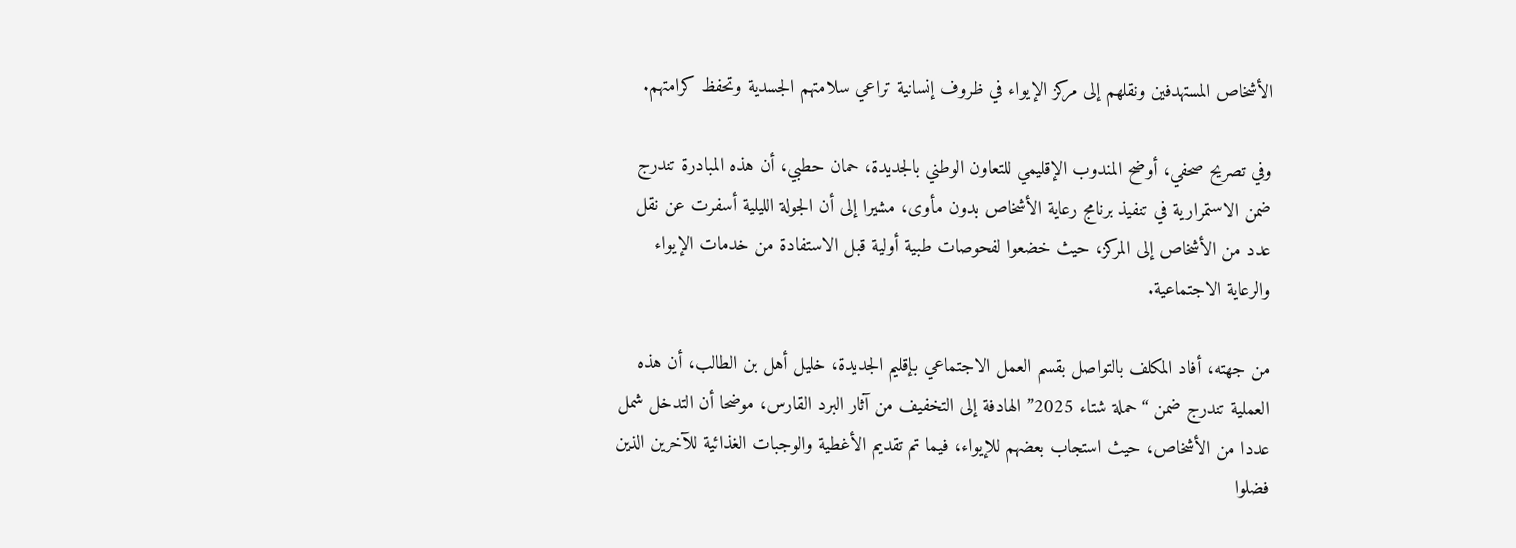الأشخاص المستهدفين ونقلهم إلى مركز الإيواء في ظروف إنسانية تراعي سلامتهم الجسدية وتحفظ كرامتهم.

وفي تصريح صحفي، أوضح المندوب الإقليمي للتعاون الوطني بالجديدة، حمان حطبي، أن هذه المبادرة تندرج ضمن الاستمرارية في تنفيذ برنامج رعاية الأشخاص بدون مأوى، مشيرا إلى أن الجولة الليلية أسفرت عن نقل عدد من الأشخاص إلى المركز، حيث خضعوا لفحوصات طبية أولية قبل الاستفادة من خدمات الإيواء والرعاية الاجتماعية.

من جهته، أفاد المكلف بالتواصل بقسم العمل الاجتماعي بإقليم الجديدة، خليل أهل بن الطالب، أن هذه العملية تندرج ضمن “حملة شتاء 2025” الهادفة إلى التخفيف من آثار البرد القارس، موضحا أن التدخل شمل عددا من الأشخاص، حيث استجاب بعضهم للإيواء، فيما تم تقديم الأغطية والوجبات الغذائية للآخرين الذين فضلوا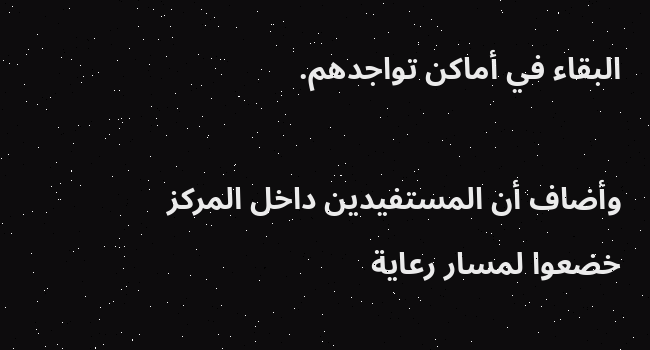البقاء في أماكن تواجدهم.

وأضاف أن المستفيدين داخل المركز خضعوا لمسار رعاية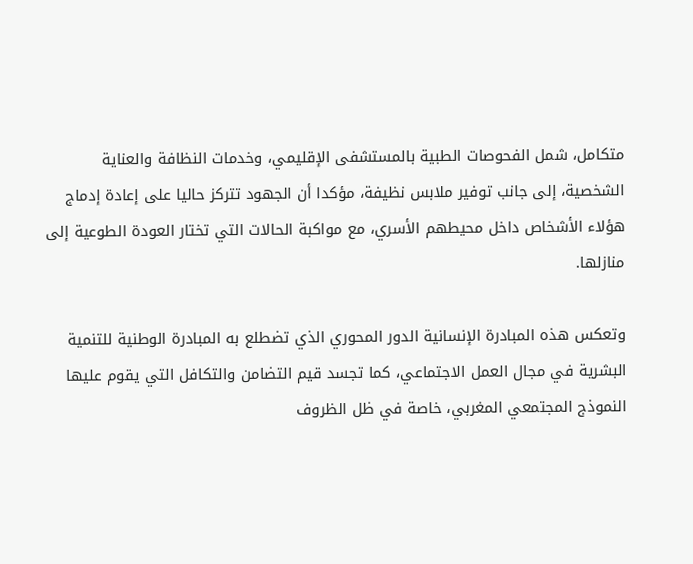متكامل، شمل الفحوصات الطبية بالمستشفى الإقليمي، وخدمات النظافة والعناية الشخصية، إلى جانب توفير ملابس نظيفة، مؤكدا أن الجهود تتركز حاليا على إعادة إدماج هؤلاء الأشخاص داخل محيطهم الأسري، مع مواكبة الحالات التي تختار العودة الطوعية إلى منازلها.

وتعكس هذه المبادرة الإنسانية الدور المحوري الذي تضطلع به المبادرة الوطنية للتنمية البشرية في مجال العمل الاجتماعي، كما تجسد قيم التضامن والتكافل التي يقوم عليها النموذج المجتمعي المغربي، خاصة في ظل الظروف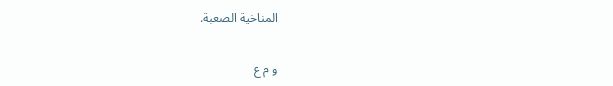المناخية الصعبة.

و م ع